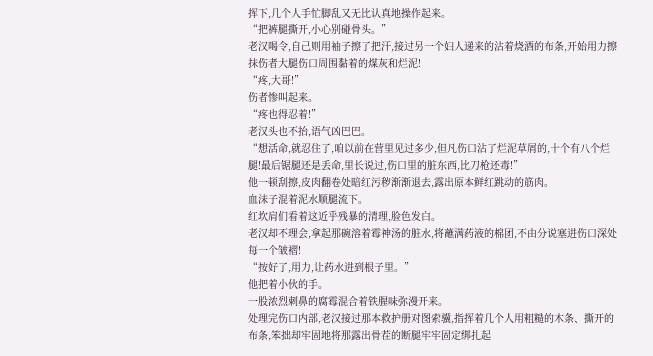挥下,几个人手忙脚乱又无比认真地操作起来。
“把裤腿撕开,小心别碰骨头。”
老汉喝令,自己则用袖子擦了把汗,接过另一个妇人递来的沾着烧酒的布条,开始用力擦抹伤者大腿伤口周围黏着的煤灰和烂泥!
“疼,大哥!”
伤者惨叫起来。
“疼也得忍着!”
老汉头也不抬,语气凶巴巴。
“想活命,就忍住了,咱以前在营里见过多少,但凡伤口沾了烂泥草屑的,十个有八个烂腿!最后锯腿还是丢命,里长说过,伤口里的脏东西,比刀枪还毒!”
他一顿刮擦,皮肉翻卷处暗红污秽渐渐退去,露出原本鲜红跳动的筋肉。
血沫子混着泥水顺腿流下。
红坎肩们看着这近乎残暴的清理,脸色发白。
老汉却不理会,拿起那碗溶着霉神汤的脏水,将蘸满药液的棉团,不由分说塞进伤口深处每一个皱褶!
“按好了,用力,让药水进到根子里。”
他把着小伙的手。
一股浓烈刺鼻的腐霉混合着铁腥味弥漫开来。
处理完伤口内部,老汉接过那本救护册对图索骥,指挥着几个人用粗糙的木条、撕开的布条,笨拙却牢固地将那露出骨茬的断腿牢牢固定绑扎起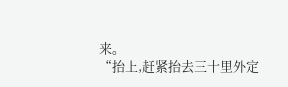来。
“抬上,赶紧抬去三十里外定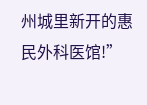州城里新开的惠民外科医馆!”